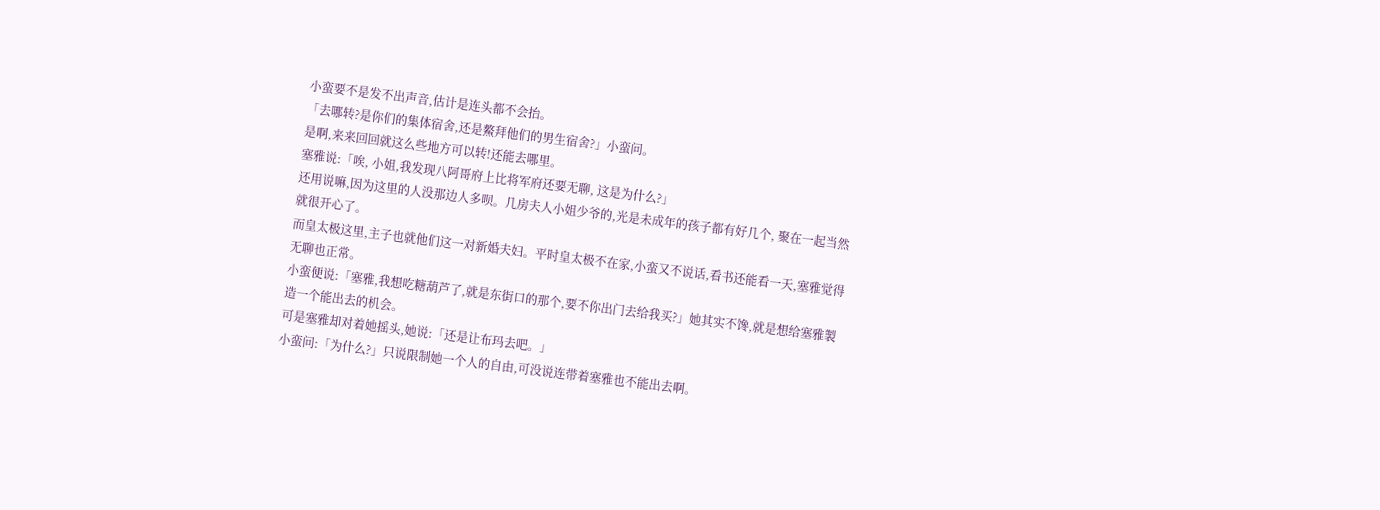小蛮要不是发不出声音,估计是连头都不会抬。
「去哪转?是你们的集体宿舍,还是鰲拜他们的男生宿舍?」小蛮问。
是啊,来来回回就这么些地方可以转!还能去哪里。
塞雅说:「唉, 小姐,我发现八阿哥府上比将军府还要无聊, 这是为什么?」
还用说嘛,因为这里的人没那边人多呗。几房夫人小姐少爷的,光是未成年的孩子都有好几个, 聚在一起当然就很开心了。
而皇太极这里,主子也就他们这一对新婚夫妇。平时皇太极不在家,小蛮又不说话,看书还能看一天,塞雅觉得无聊也正常。
小蛮便说:「塞雅,我想吃糖葫芦了,就是东街口的那个,要不你出门去给我买?」她其实不馋,就是想给塞雅製造一个能出去的机会。
可是塞雅却对着她摇头,她说:「还是让布玛去吧。」
小蛮问:「为什么?」只说限制她一个人的自由,可没说连带着塞雅也不能出去啊。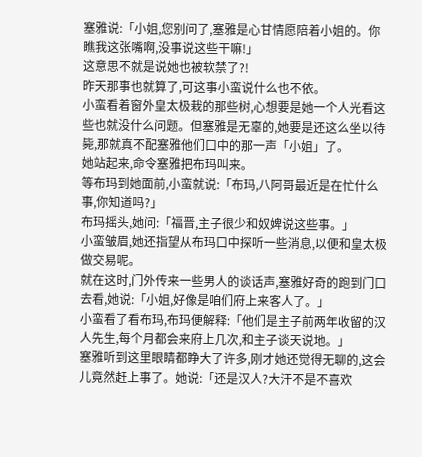塞雅说:「小姐,您别问了,塞雅是心甘情愿陪着小姐的。你瞧我这张嘴啊,没事说这些干嘛!」
这意思不就是说她也被软禁了?!
昨天那事也就算了,可这事小蛮说什么也不依。
小蛮看着窗外皇太极栽的那些树,心想要是她一个人光看这些也就没什么问题。但塞雅是无辜的,她要是还这么坐以待毙,那就真不配塞雅他们口中的那一声「小姐」了。
她站起来,命令塞雅把布玛叫来。
等布玛到她面前,小蛮就说:「布玛,八阿哥最近是在忙什么事,你知道吗?」
布玛摇头,她问:「福晋,主子很少和奴婢说这些事。」
小蛮皱眉,她还指望从布玛口中探听一些消息,以便和皇太极做交易呢。
就在这时,门外传来一些男人的谈话声,塞雅好奇的跑到门口去看,她说:「小姐,好像是咱们府上来客人了。」
小蛮看了看布玛,布玛便解释:「他们是主子前两年收留的汉人先生,每个月都会来府上几次,和主子谈天说地。」
塞雅听到这里眼睛都睁大了许多,刚才她还觉得无聊的,这会儿竟然赶上事了。她说:「还是汉人?大汗不是不喜欢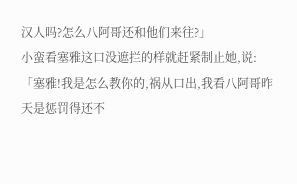汉人吗?怎么八阿哥还和他们来往?」
小蛮看塞雅这口没遮拦的样就赶紧制止她,说:「塞雅!我是怎么教你的,祸从口出,我看八阿哥昨天是惩罚得还不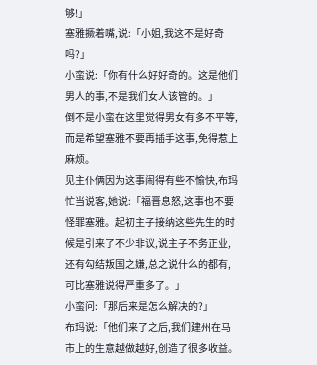够!」
塞雅撅着嘴,说:「小姐,我这不是好奇吗?」
小蛮说:「你有什么好好奇的。这是他们男人的事,不是我们女人该管的。」
倒不是小蛮在这里觉得男女有多不平等,而是希望塞雅不要再插手这事,免得惹上麻烦。
见主仆俩因为这事闹得有些不愉快,布玛忙当说客,她说:「福晋息怒,这事也不要怪罪塞雅。起初主子接纳这些先生的时候是引来了不少非议,说主子不务正业,还有勾结叛国之嫌,总之说什么的都有,可比塞雅说得严重多了。」
小蛮问:「那后来是怎么解决的?」
布玛说:「他们来了之后,我们建州在马市上的生意越做越好,创造了很多收益。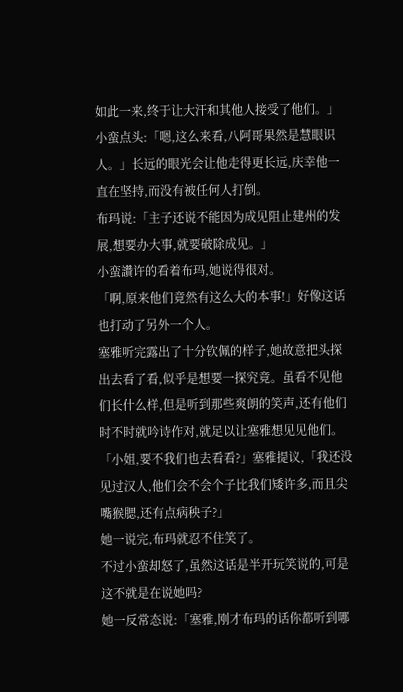如此一来,终于让大汗和其他人接受了他们。」
小蛮点头:「嗯,这么来看,八阿哥果然是慧眼识人。」长远的眼光会让他走得更长远,庆幸他一直在坚持,而没有被任何人打倒。
布玛说:「主子还说不能因为成见阻止建州的发展,想要办大事,就要破除成见。」
小蛮讚许的看着布玛,她说得很对。
「啊,原来他们竟然有这么大的本事!」好像这话也打动了另外一个人。
塞雅听完露出了十分钦佩的样子,她故意把头探出去看了看,似乎是想要一探究竟。虽看不见他们长什么样,但是听到那些爽朗的笑声,还有他们时不时就吟诗作对,就足以让塞雅想见见他们。
「小姐,要不我们也去看看?」塞雅提议,「我还没见过汉人,他们会不会个子比我们矮许多,而且尖嘴猴腮,还有点病秧子?」
她一说完,布玛就忍不住笑了。
不过小蛮却怒了,虽然这话是半开玩笑说的,可是这不就是在说她吗?
她一反常态说:「塞雅,刚才布玛的话你都听到哪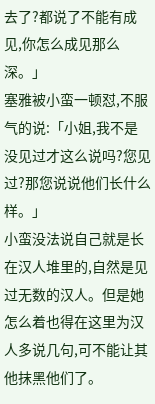去了?都说了不能有成见,你怎么成见那么深。」
塞雅被小蛮一顿怼,不服气的说:「小姐,我不是没见过才这么说吗?您见过?那您说说他们长什么样。」
小蛮没法说自己就是长在汉人堆里的,自然是见过无数的汉人。但是她怎么着也得在这里为汉人多说几句,可不能让其他抹黑他们了。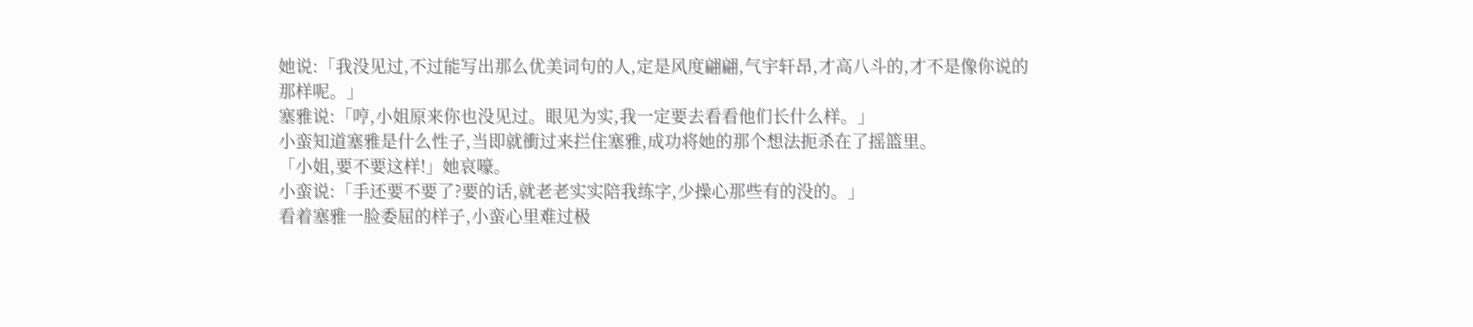她说:「我没见过,不过能写出那么优美词句的人,定是风度翩翩,气宇轩昂,才高八斗的,才不是像你说的那样呢。」
塞雅说:「哼,小姐原来你也没见过。眼见为实,我一定要去看看他们长什么样。」
小蛮知道塞雅是什么性子,当即就衝过来拦住塞雅,成功将她的那个想法扼杀在了摇篮里。
「小姐,要不要这样!」她哀嚎。
小蛮说:「手还要不要了?要的话,就老老实实陪我练字,少操心那些有的没的。」
看着塞雅一脸委屈的样子,小蛮心里难过极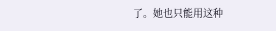了。她也只能用这种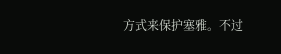方式来保护塞雅。不过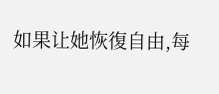如果让她恢復自由,每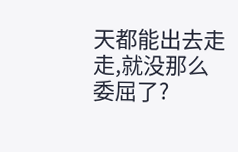天都能出去走走,就没那么委屈了?